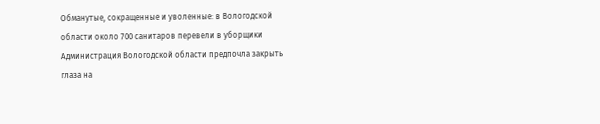Обманутые, сокращенные и уволенные: в Вологодской области около 700 санитаров перевели в уборщики
Администрация Вологодской области предпочла закрыть глаза на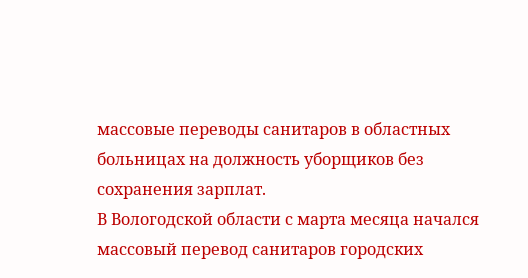массовые переводы санитаров в областных больницах на должность уборщиков без сохранения зарплат.
В Вологодской области с марта месяца начался массовый перевод санитаров городских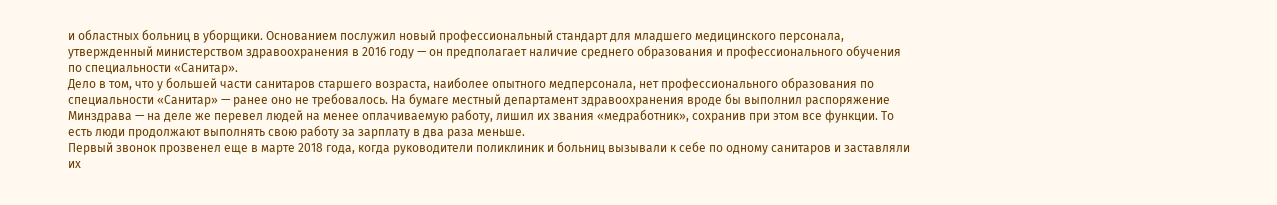и областных больниц в уборщики. Основанием послужил новый профессиональный стандарт для младшего медицинского персонала, утвержденный министерством здравоохранения в 2016 году — он предполагает наличие среднего образования и профессионального обучения по специальности «Санитар».
Дело в том, что у большей части санитаров старшего возраста, наиболее опытного медперсонала, нет профессионального образования по специальности «Санитар» — ранее оно не требовалось. На бумаге местный департамент здравоохранения вроде бы выполнил распоряжение Минздрава — на деле же перевел людей на менее оплачиваемую работу, лишил их звания «медработник», сохранив при этом все функции. То есть люди продолжают выполнять свою работу за зарплату в два раза меньше.
Первый звонок прозвенел еще в марте 2018 года, когда руководители поликлиник и больниц вызывали к себе по одному санитаров и заставляли их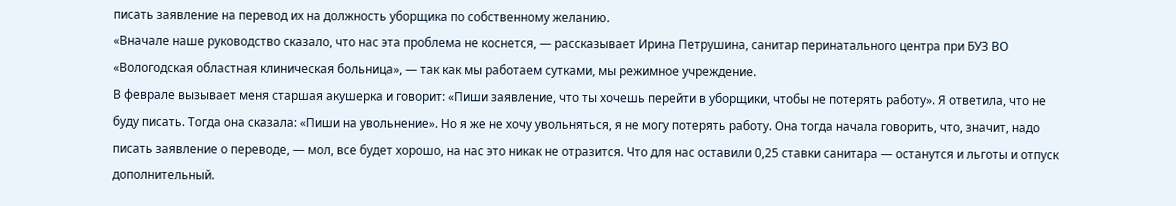писать заявление на перевод их на должность уборщика по собственному желанию.
«Вначале наше руководство сказало, что нас эта проблема не коснется, — рассказывает Ирина Петрушина, санитар перинатального центра при БУЗ ВО «Вологодская областная клиническая больница», — так как мы работаем сутками, мы режимное учреждение.
В феврале вызывает меня старшая акушерка и говорит: «Пиши заявление, что ты хочешь перейти в уборщики, чтобы не потерять работу». Я ответила, что не буду писать. Тогда она сказала: «Пиши на увольнение». Но я же не хочу увольняться, я не могу потерять работу. Она тогда начала говорить, что, значит, надо писать заявление о переводе, — мол, все будет хорошо, на нас это никак не отразится. Что для нас оставили 0,25 ставки санитара — останутся и льготы и отпуск дополнительный.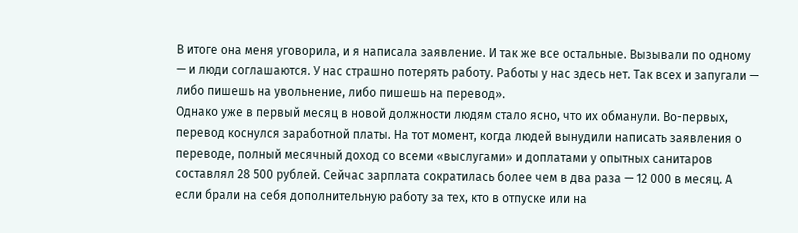В итоге она меня уговорила, и я написала заявление. И так же все остальные. Вызывали по одному — и люди соглашаются. У нас страшно потерять работу. Работы у нас здесь нет. Так всех и запугали — либо пишешь на увольнение, либо пишешь на перевод».
Однако уже в первый месяц в новой должности людям стало ясно, что их обманули. Во-первых, перевод коснулся заработной платы. На тот момент, когда людей вынудили написать заявления о переводе, полный месячный доход со всеми «выслугами» и доплатами у опытных санитаров составлял 28 500 рублей. Сейчас зарплата сократилась более чем в два раза — 12 000 в месяц. А если брали на себя дополнительную работу за тех, кто в отпуске или на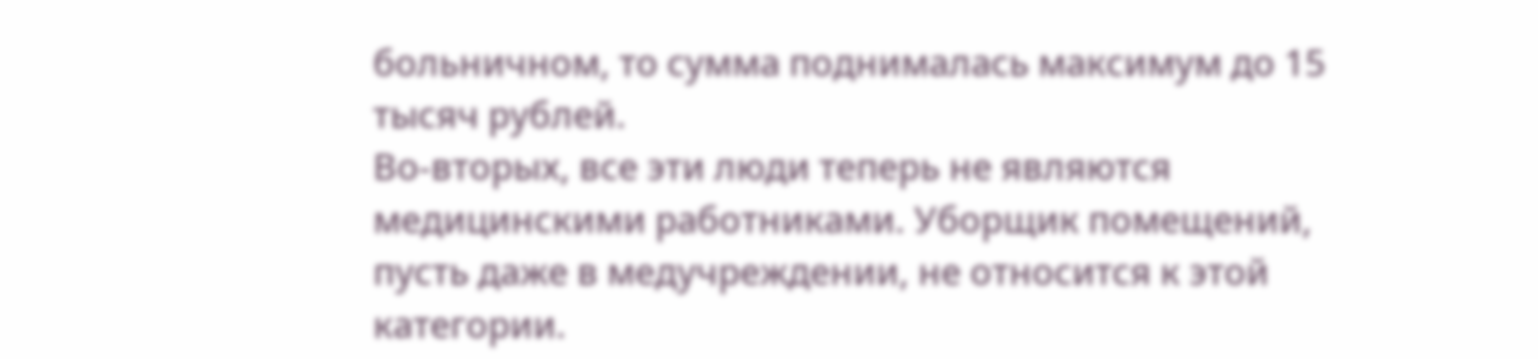больничном, то сумма поднималась максимум до 15 тысяч рублей.
Во-вторых, все эти люди теперь не являются медицинскими работниками. Уборщик помещений, пусть даже в медучреждении, не относится к этой категории.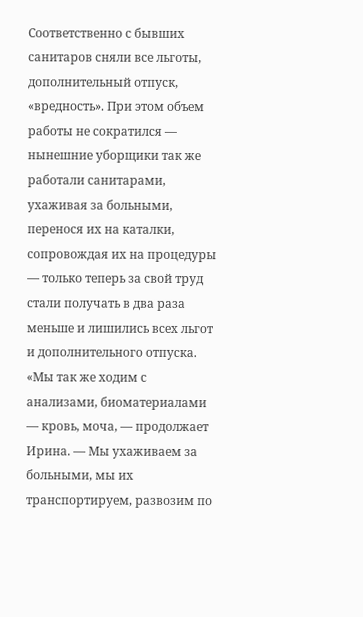Соответственно с бывших санитаров сняли все льготы, дополнительный отпуск, «вредность». При этом объем работы не сократился — нынешние уборщики так же работали санитарами, ухаживая за больными, перенося их на каталки, сопровождая их на процедуры — только теперь за свой труд стали получать в два раза меньше и лишились всех льгот и дополнительного отпуска.
«Мы так же ходим с анализами, биоматериалами — кровь, моча, — продолжает Ирина. — Мы ухаживаем за больными, мы их транспортируем, развозим по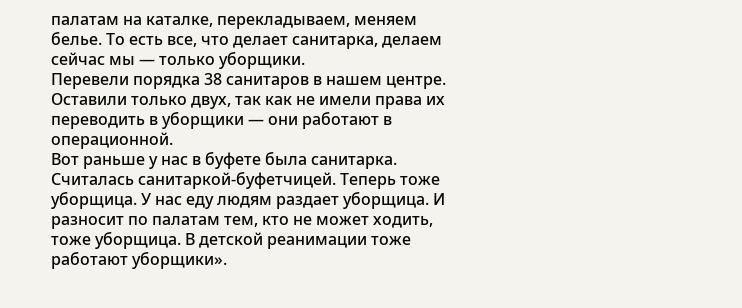палатам на каталке, перекладываем, меняем белье. То есть все, что делает санитарка, делаем сейчас мы — только уборщики.
Перевели порядка 38 санитаров в нашем центре. Оставили только двух, так как не имели права их переводить в уборщики — они работают в операционной.
Вот раньше у нас в буфете была санитарка. Считалась санитаркой-буфетчицей. Теперь тоже уборщица. У нас еду людям раздает уборщица. И разносит по палатам тем, кто не может ходить, тоже уборщица. В детской реанимации тоже работают уборщики».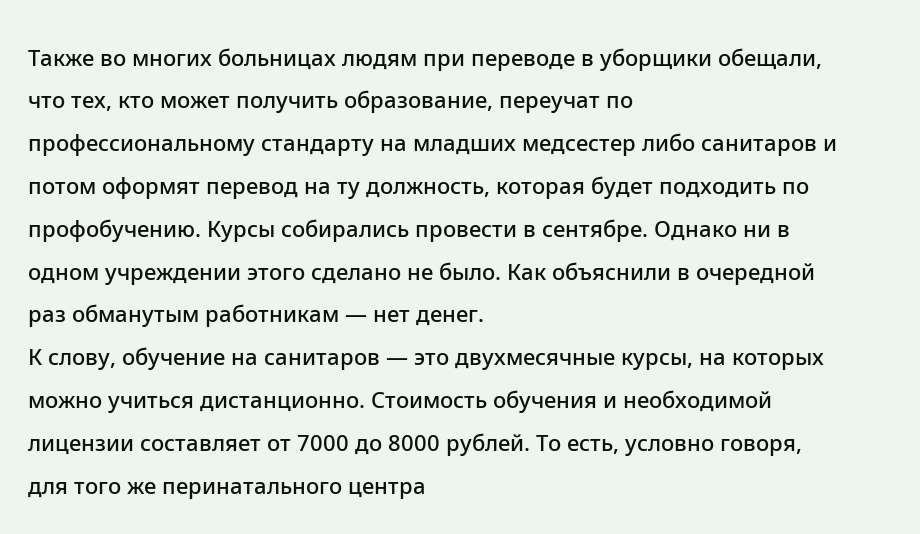Также во многих больницах людям при переводе в уборщики обещали, что тех, кто может получить образование, переучат по профессиональному стандарту на младших медсестер либо санитаров и потом оформят перевод на ту должность, которая будет подходить по профобучению. Курсы собирались провести в сентябре. Однако ни в одном учреждении этого сделано не было. Как объяснили в очередной раз обманутым работникам — нет денег.
К слову, обучение на санитаров — это двухмесячные курсы, на которых можно учиться дистанционно. Стоимость обучения и необходимой лицензии составляет от 7000 до 8000 рублей. То есть, условно говоря, для того же перинатального центра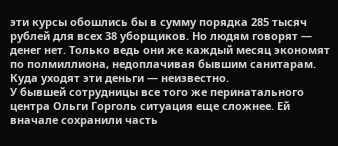эти курсы обошлись бы в сумму порядка 285 тысяч рублей для всех 38 уборщиков. Но людям говорят — денег нет. Только ведь они же каждый месяц экономят по полмиллиона, недоплачивая бывшим санитарам. Куда уходят эти деньги — неизвестно.
У бывшей сотрудницы все того же перинатального центра Ольги Горголь ситуация еще сложнее. Ей вначале сохранили часть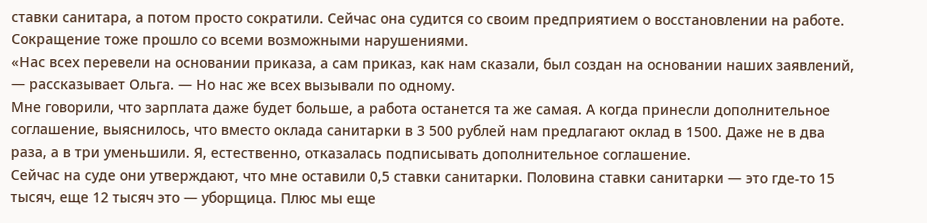ставки санитара, а потом просто сократили. Сейчас она судится со своим предприятием о восстановлении на работе. Сокращение тоже прошло со всеми возможными нарушениями.
«Нас всех перевели на основании приказа, а сам приказ, как нам сказали, был создан на основании наших заявлений, — рассказывает Ольга. — Но нас же всех вызывали по одному.
Мне говорили, что зарплата даже будет больше, а работа останется та же самая. А когда принесли дополнительное соглашение, выяснилось, что вместо оклада санитарки в 3 500 рублей нам предлагают оклад в 1500. Даже не в два раза, а в три уменьшили. Я, естественно, отказалась подписывать дополнительное соглашение.
Сейчас на суде они утверждают, что мне оставили 0,5 ставки санитарки. Половина ставки санитарки — это где-то 15 тысяч, еще 12 тысяч это — уборщица. Плюс мы еще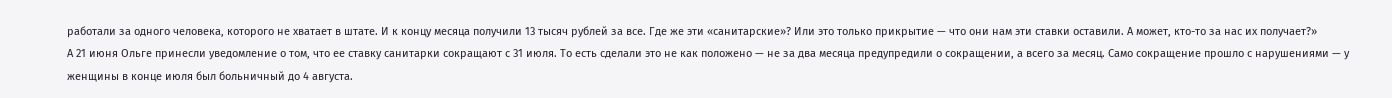работали за одного человека, которого не хватает в штате. И к концу месяца получили 13 тысяч рублей за все. Где же эти «санитарские»? Или это только прикрытие — что они нам эти ставки оставили. А может, кто-то за нас их получает?»
А 21 июня Ольге принесли уведомление о том, что ее ставку санитарки сокращают с 31 июля. То есть сделали это не как положено — не за два месяца предупредили о сокращении, а всего за месяц. Само сокращение прошло с нарушениями — у женщины в конце июля был больничный до 4 августа.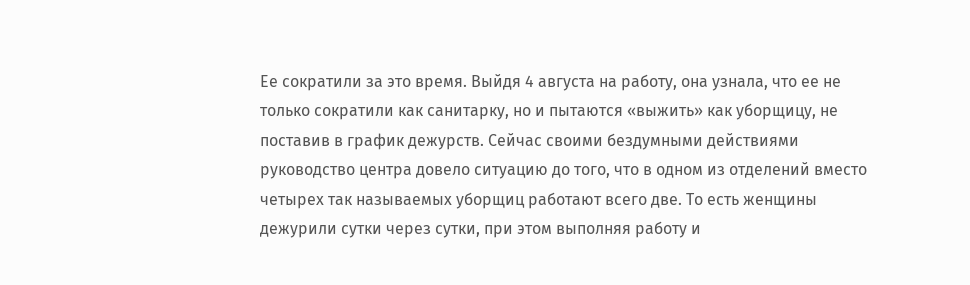Ее сократили за это время. Выйдя 4 августа на работу, она узнала, что ее не только сократили как санитарку, но и пытаются «выжить» как уборщицу, не поставив в график дежурств. Сейчас своими бездумными действиями руководство центра довело ситуацию до того, что в одном из отделений вместо четырех так называемых уборщиц работают всего две. То есть женщины дежурили сутки через сутки, при этом выполняя работу и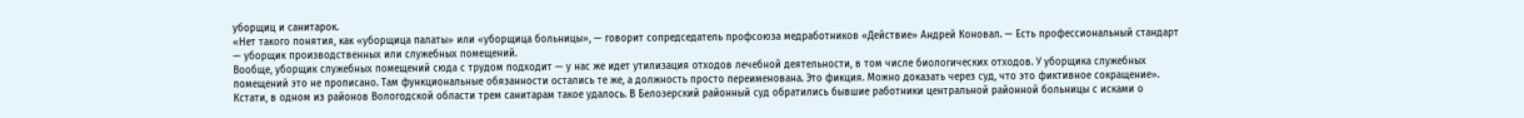уборщиц и санитарок.
«Нет такого понятия, как «уборщица палаты» или «уборщица больницы», — говорит сопредседатель профсоюза медработников «Действие» Андрей Коновал. — Есть профессиональный стандарт — уборщик производственных или служебных помещений.
Вообще, уборщик служебных помещений сюда с трудом подходит — у нас же идет утилизация отходов лечебной деятельности, в том числе биологических отходов. У уборщика служебных помещений это не прописано. Там функциональные обязанности остались те же, а должность просто переименована. Это фикция. Можно доказать через суд, что это фиктивное сокращение».
Кстати, в одном из районов Вологодской области трем санитарам такое удалось. В Белозерский районный суд обратились бывшие работники центральной районной больницы с исками о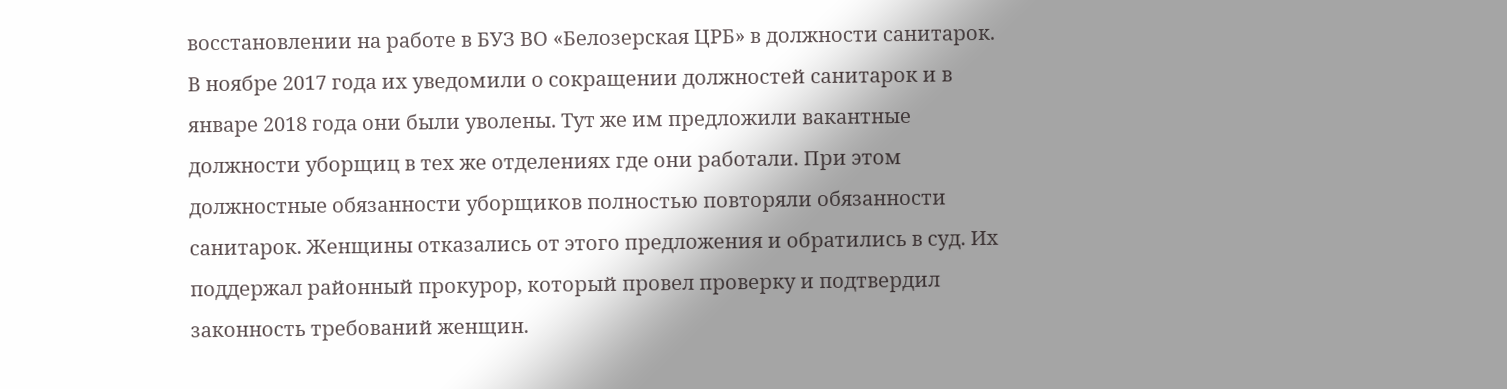восстановлении на работе в БУЗ ВО «Белозерская ЦРБ» в должности санитарок.
В ноябре 2017 года их уведомили о сокращении должностей санитарок и в январе 2018 года они были уволены. Тут же им предложили вакантные должности уборщиц в тех же отделениях где они работали. При этом должностные обязанности уборщиков полностью повторяли обязанности санитарок. Женщины отказались от этого предложения и обратились в суд. Их поддержал районный прокурор, который провел проверку и подтвердил законность требований женщин.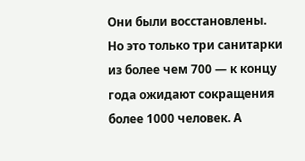Они были восстановлены.
Но это только три санитарки из более чем 700 — к концу года ожидают сокращения более 1000 человек. А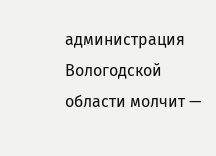администрация Вологодской области молчит —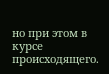но при этом в курсе происходящего.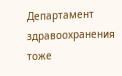Департамент здравоохранения тоже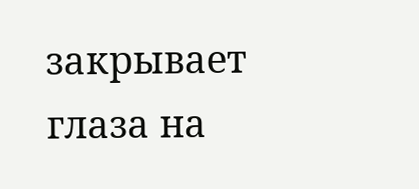закрывает глаза на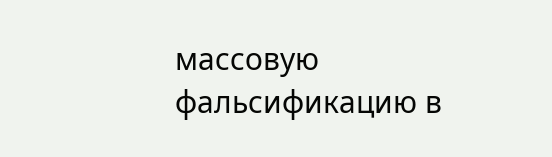массовую фальсификацию в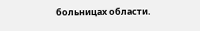больницах области.